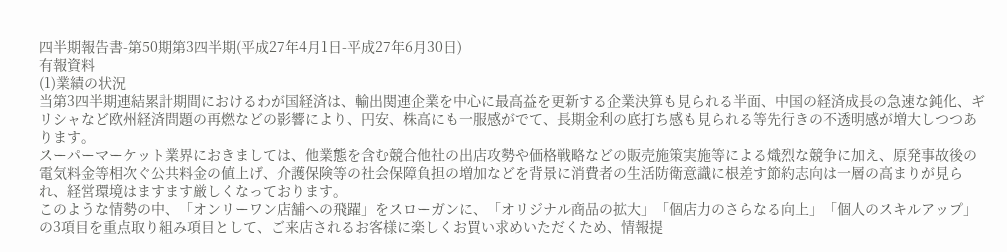四半期報告書-第50期第3四半期(平成27年4月1日-平成27年6月30日)
有報資料
(1)業績の状況
当第3四半期連結累計期間におけるわが国経済は、輸出関連企業を中心に最高益を更新する企業決算も見られる半面、中国の経済成長の急速な鈍化、ギリシャなど欧州経済問題の再燃などの影響により、円安、株高にも一服感がでて、長期金利の底打ち感も見られる等先行きの不透明感が増大しつつあります。
スーパーマーケット業界におきましては、他業態を含む競合他社の出店攻勢や価格戦略などの販売施策実施等による熾烈な競争に加え、原発事故後の電気料金等相次ぐ公共料金の値上げ、介護保険等の社会保障負担の増加などを背景に消費者の生活防衛意識に根差す節約志向は一層の高まりが見られ、経営環境はますます厳しくなっております。
このような情勢の中、「オンリーワン店舗への飛躍」をスローガンに、「オリジナル商品の拡大」「個店力のさらなる向上」「個人のスキルアップ」の3項目を重点取り組み項目として、ご来店されるお客様に楽しくお買い求めいただくため、情報提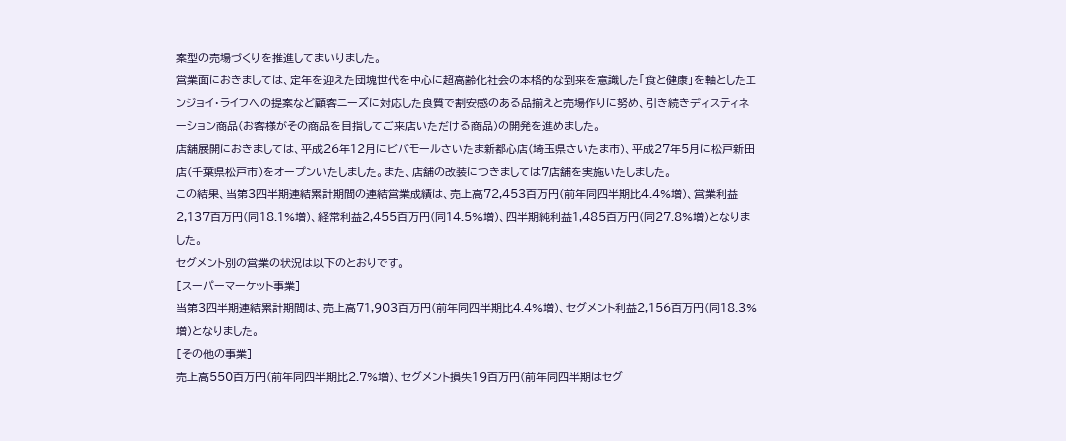案型の売場づくりを推進してまいりました。
営業面におきましては、定年を迎えた団塊世代を中心に超高齢化社会の本格的な到来を意識した「食と健康」を軸としたエンジョイ・ライフへの提案など顧客ニーズに対応した良質で割安感のある品揃えと売場作りに努め、引き続きディスティネーション商品(お客様がその商品を目指してご来店いただける商品)の開発を進めました。
店舗展開におきましては、平成26年12月にビバモールさいたま新都心店(埼玉県さいたま市)、平成27年5月に松戸新田店(千葉県松戸市)をオープンいたしました。また、店舗の改装につきましては7店舗を実施いたしました。
この結果、当第3四半期連結累計期間の連結営業成績は、売上高72,453百万円(前年同四半期比4.4%増)、営業利益2,137百万円(同18.1%増)、経常利益2,455百万円(同14.5%増)、四半期純利益1,485百万円(同27.8%増)となりました。
セグメント別の営業の状況は以下のとおりです。
[スーパーマーケット事業]
当第3四半期連結累計期間は、売上高71,903百万円(前年同四半期比4.4%増)、セグメント利益2,156百万円(同18.3%増)となりました。
[その他の事業]
売上高550百万円(前年同四半期比2.7%増)、セグメント損失19百万円(前年同四半期はセグ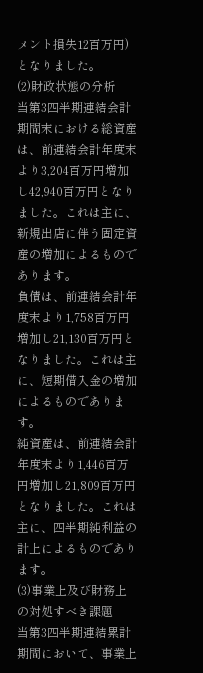メント損失12百万円)となりました。
(2)財政状態の分析
当第3四半期連結会計期間末における総資産は、前連結会計年度末より3,204百万円増加し42,940百万円となりました。これは主に、新規出店に伴う固定資産の増加によるものであります。
負債は、前連結会計年度末より1,758百万円増加し21,130百万円となりました。これは主に、短期借入金の増加によるものであります。
純資産は、前連結会計年度末より1,446百万円増加し21,809百万円となりました。これは主に、四半期純利益の計上によるものであります。
(3)事業上及び財務上の対処すべき課題
当第3四半期連結累計期間において、事業上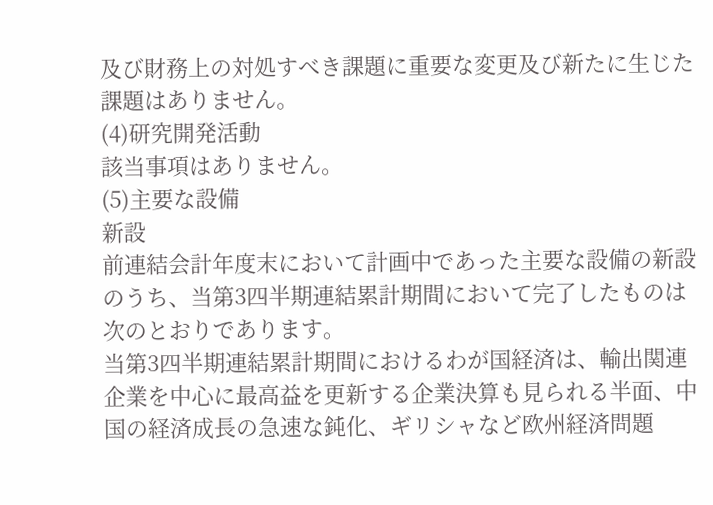及び財務上の対処すべき課題に重要な変更及び新たに生じた課題はありません。
(4)研究開発活動
該当事項はありません。
(5)主要な設備
新設
前連結会計年度末において計画中であった主要な設備の新設のうち、当第3四半期連結累計期間において完了したものは次のとおりであります。
当第3四半期連結累計期間におけるわが国経済は、輸出関連企業を中心に最高益を更新する企業決算も見られる半面、中国の経済成長の急速な鈍化、ギリシャなど欧州経済問題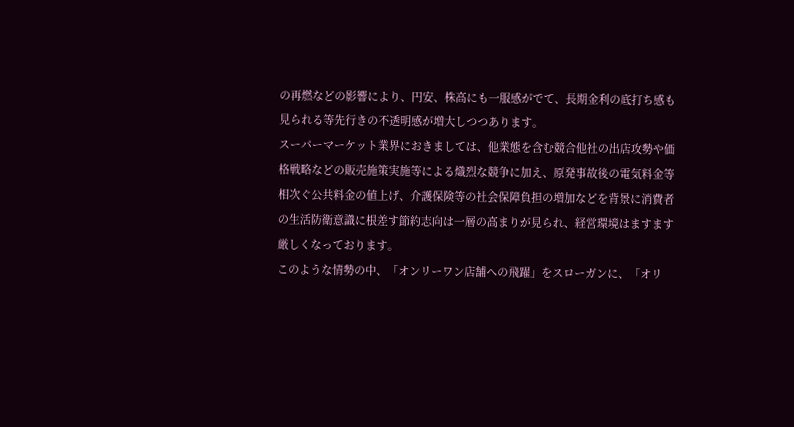の再燃などの影響により、円安、株高にも一服感がでて、長期金利の底打ち感も見られる等先行きの不透明感が増大しつつあります。
スーパーマーケット業界におきましては、他業態を含む競合他社の出店攻勢や価格戦略などの販売施策実施等による熾烈な競争に加え、原発事故後の電気料金等相次ぐ公共料金の値上げ、介護保険等の社会保障負担の増加などを背景に消費者の生活防衛意識に根差す節約志向は一層の高まりが見られ、経営環境はますます厳しくなっております。
このような情勢の中、「オンリーワン店舗への飛躍」をスローガンに、「オリ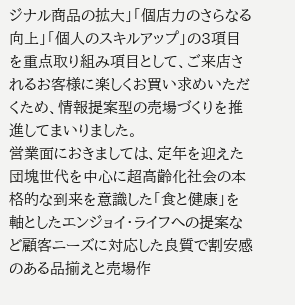ジナル商品の拡大」「個店力のさらなる向上」「個人のスキルアップ」の3項目を重点取り組み項目として、ご来店されるお客様に楽しくお買い求めいただくため、情報提案型の売場づくりを推進してまいりました。
営業面におきましては、定年を迎えた団塊世代を中心に超高齢化社会の本格的な到来を意識した「食と健康」を軸としたエンジョイ・ライフへの提案など顧客ニーズに対応した良質で割安感のある品揃えと売場作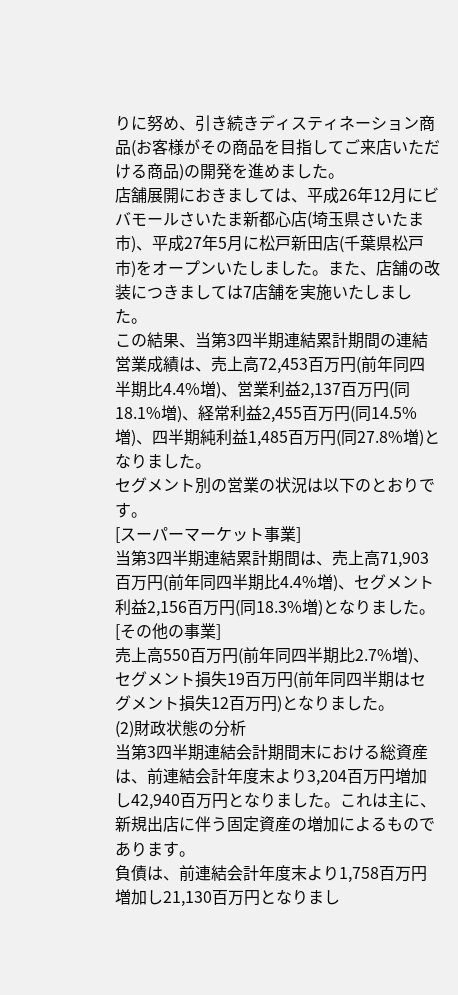りに努め、引き続きディスティネーション商品(お客様がその商品を目指してご来店いただける商品)の開発を進めました。
店舗展開におきましては、平成26年12月にビバモールさいたま新都心店(埼玉県さいたま市)、平成27年5月に松戸新田店(千葉県松戸市)をオープンいたしました。また、店舗の改装につきましては7店舗を実施いたしました。
この結果、当第3四半期連結累計期間の連結営業成績は、売上高72,453百万円(前年同四半期比4.4%増)、営業利益2,137百万円(同18.1%増)、経常利益2,455百万円(同14.5%増)、四半期純利益1,485百万円(同27.8%増)となりました。
セグメント別の営業の状況は以下のとおりです。
[スーパーマーケット事業]
当第3四半期連結累計期間は、売上高71,903百万円(前年同四半期比4.4%増)、セグメント利益2,156百万円(同18.3%増)となりました。
[その他の事業]
売上高550百万円(前年同四半期比2.7%増)、セグメント損失19百万円(前年同四半期はセグメント損失12百万円)となりました。
(2)財政状態の分析
当第3四半期連結会計期間末における総資産は、前連結会計年度末より3,204百万円増加し42,940百万円となりました。これは主に、新規出店に伴う固定資産の増加によるものであります。
負債は、前連結会計年度末より1,758百万円増加し21,130百万円となりまし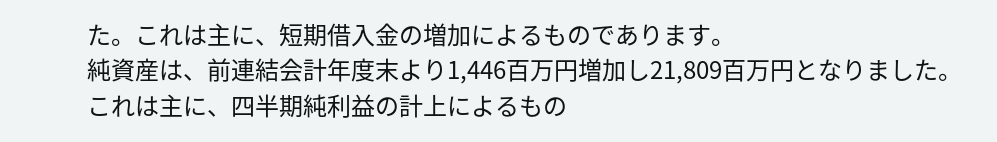た。これは主に、短期借入金の増加によるものであります。
純資産は、前連結会計年度末より1,446百万円増加し21,809百万円となりました。これは主に、四半期純利益の計上によるもの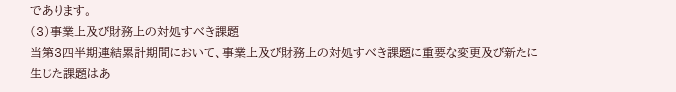であります。
(3)事業上及び財務上の対処すべき課題
当第3四半期連結累計期間において、事業上及び財務上の対処すべき課題に重要な変更及び新たに生じた課題はあ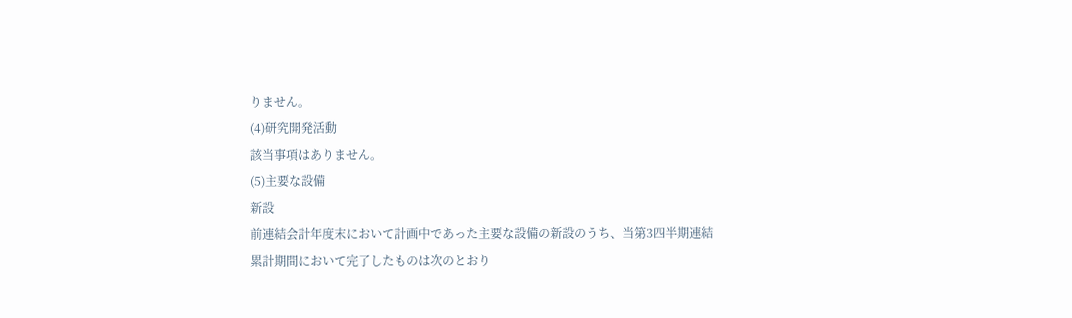りません。
(4)研究開発活動
該当事項はありません。
(5)主要な設備
新設
前連結会計年度末において計画中であった主要な設備の新設のうち、当第3四半期連結累計期間において完了したものは次のとおり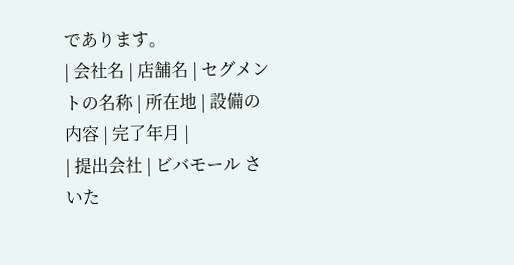であります。
| 会社名 | 店舗名 | セグメントの名称 | 所在地 | 設備の内容 | 完了年月 |
| 提出会社 | ビバモール さいた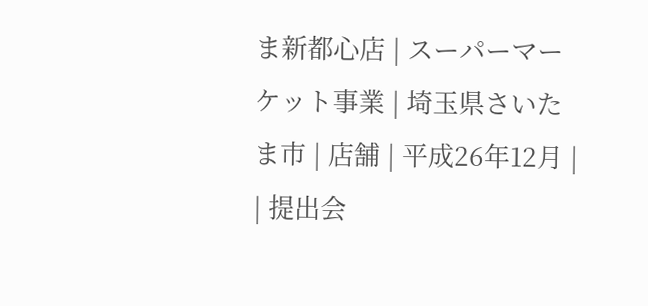ま新都心店 | スーパーマーケット事業 | 埼玉県さいたま市 | 店舗 | 平成26年12月 |
| 提出会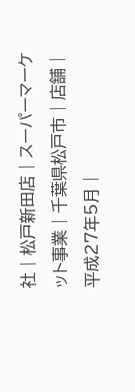社 | 松戸新田店 | スーパーマーケット事業 | 千葉県松戸市 | 店舗 | 平成27年5月 |